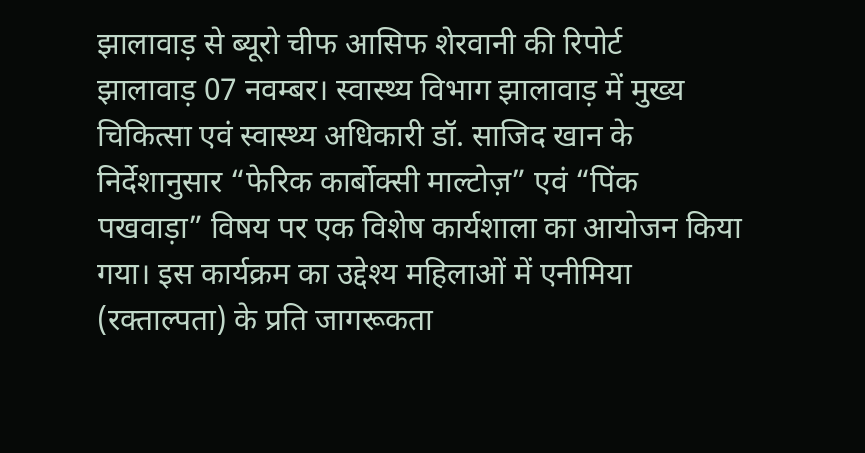झालावाड़ से ब्यूरो चीफ आसिफ शेरवानी की रिपोर्ट
झालावाड़ 07 नवम्बर। स्वास्थ्य विभाग झालावाड़ में मुख्य चिकित्सा एवं स्वास्थ्य अधिकारी डॉ. साजिद खान के निर्देशानुसार “फेरिक कार्बोक्सी माल्टोज़” एवं “पिंक पखवाड़ा” विषय पर एक विशेष कार्यशाला का आयोजन किया गया। इस कार्यक्रम का उद्देश्य महिलाओं में एनीमिया (रक्ताल्पता) के प्रति जागरूकता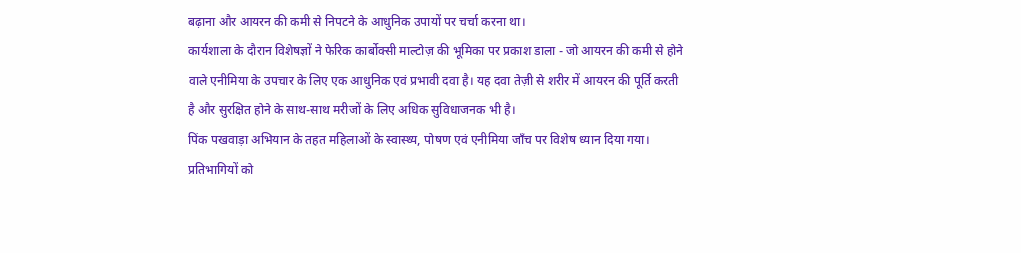बढ़ाना और आयरन की कमी से निपटने के आधुनिक उपायों पर चर्चा करना था।
कार्यशाला के दौरान विशेषज्ञों ने फेरिक कार्बोक्सी माल्टोज़ की भूमिका पर प्रकाश डाला - जो आयरन की कमी से होने वाले एनीमिया के उपचार के लिए एक आधुनिक एवं प्रभावी दवा है। यह दवा तेज़ी से शरीर में आयरन की पूर्ति करती है और सुरक्षित होने के साथ-साथ मरीजों के लिए अधिक सुविधाजनक भी है।
पिंक पखवाड़ा अभियान के तहत महिलाओं के स्वास्थ्य, पोषण एवं एनीमिया जाँच पर विशेष ध्यान दिया गया। प्रतिभागियों को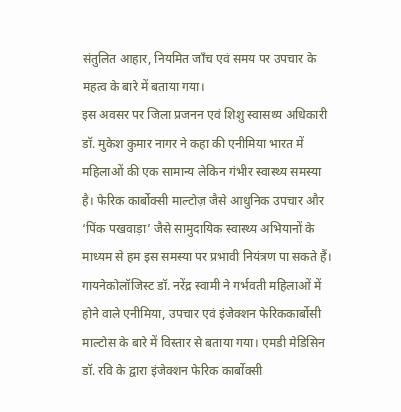संतुलित आहार, नियमित जाँच एवं समय पर उपचार के महत्व के बारे में बताया गया।
इस अवसर पर जिला प्रजनन एवं शिशु स्वासथ्य अधिकारी डॉ. मुकेश कुमार नागर ने कहा की एनीमिया भारत में महिलाओं की एक सामान्य लेकिन गंभीर स्वास्थ्य समस्या है। फेरिक कार्बोक्सी माल्टोज़ जैसे आधुनिक उपचार और ‘पिंक पखवाड़ा’ जैसे सामुदायिक स्वास्थ्य अभियानों के माध्यम से हम इस समस्या पर प्रभावी नियंत्रण पा सकते हैं।
गायनेकोलॉजिस्ट डॉ. नरेंद्र स्वामी ने गर्भवती महिलाओं में होने वाले एनीमिया, उपचार एवं इंजेक्शन फेरिककार्बोसी माल्टोस के बारे में विस्तार से बताया गया। एमडी मेडिसिन डॉ. रवि के द्वारा इंजेक्शन फेरिक कार्बोक्सी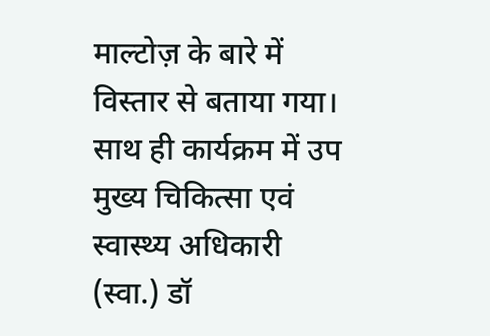माल्टोज़ के बारे में विस्तार से बताया गया। साथ ही कार्यक्रम में उप मुख्य चिकित्सा एवं स्वास्थ्य अधिकारी (स्वा.) डॉ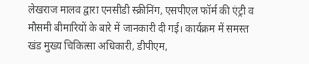लेखराज मालव द्वारा एनसीडी स्क्रीनिंग, एसपीएल फॉर्म की एंट्री व मौसमी बीमारियों के बारे में जानकारी दी गई। कार्यक्रम में समस्त खंड मुख्य चिकित्सा अधिकारी, डीपीएम,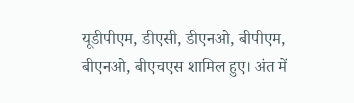यूडीपीएम, डीएसी, डीएनओ, बीपीएम, बीएनओ, बीएचएस शामिल हुए। अंत में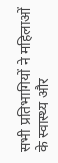सभी प्रतिभागियों ने महिलाओं के स्वास्थ्य और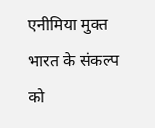एनीमिया मुक्त भारत के संकल्प को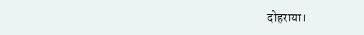दोहराया।